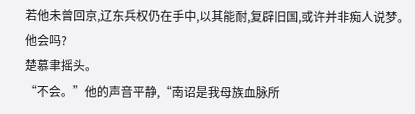若他未曾回京,辽东兵权仍在手中,以其能耐,复辟旧国,或许并非痴人说梦。
他会吗?
楚慕聿摇头。
“不会。”他的声音平静,“南诏是我母族血脉所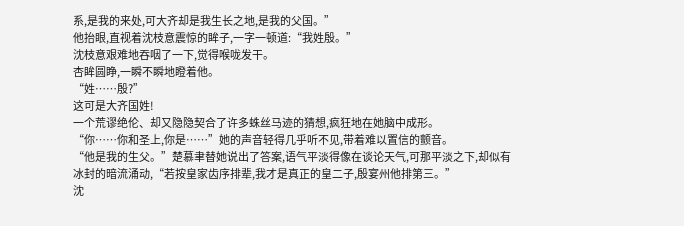系,是我的来处,可大齐却是我生长之地,是我的父国。”
他抬眼,直视着沈枝意震惊的眸子,一字一顿道:“我姓殷。”
沈枝意艰难地吞咽了一下,觉得喉咙发干。
杏眸圆睁,一瞬不瞬地瞪着他。
“姓……殷?”
这可是大齐国姓!
一个荒谬绝伦、却又隐隐契合了许多蛛丝马迹的猜想,疯狂地在她脑中成形。
“你……你和圣上,你是……”她的声音轻得几乎听不见,带着难以置信的颤音。
“他是我的生父。”楚慕聿替她说出了答案,语气平淡得像在谈论天气,可那平淡之下,却似有冰封的暗流涌动,“若按皇家齿序排辈,我才是真正的皇二子,殷宴州他排第三。”
沈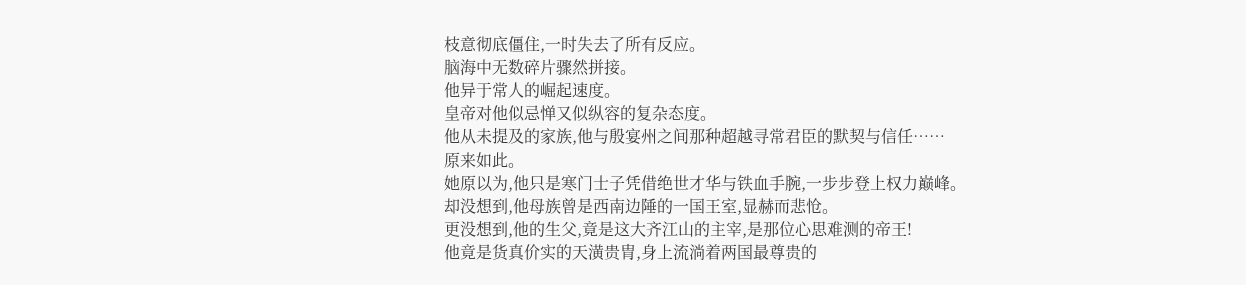枝意彻底僵住,一时失去了所有反应。
脑海中无数碎片骤然拼接。
他异于常人的崛起速度。
皇帝对他似忌惮又似纵容的复杂态度。
他从未提及的家族,他与殷宴州之间那种超越寻常君臣的默契与信任……
原来如此。
她原以为,他只是寒门士子凭借绝世才华与铁血手腕,一步步登上权力巅峰。
却没想到,他母族曾是西南边陲的一国王室,显赫而悲怆。
更没想到,他的生父,竟是这大齐江山的主宰,是那位心思难测的帝王!
他竟是货真价实的天潢贵胄,身上流淌着两国最尊贵的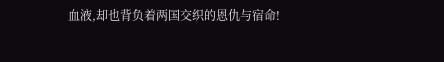血液,却也背负着两国交织的恩仇与宿命!